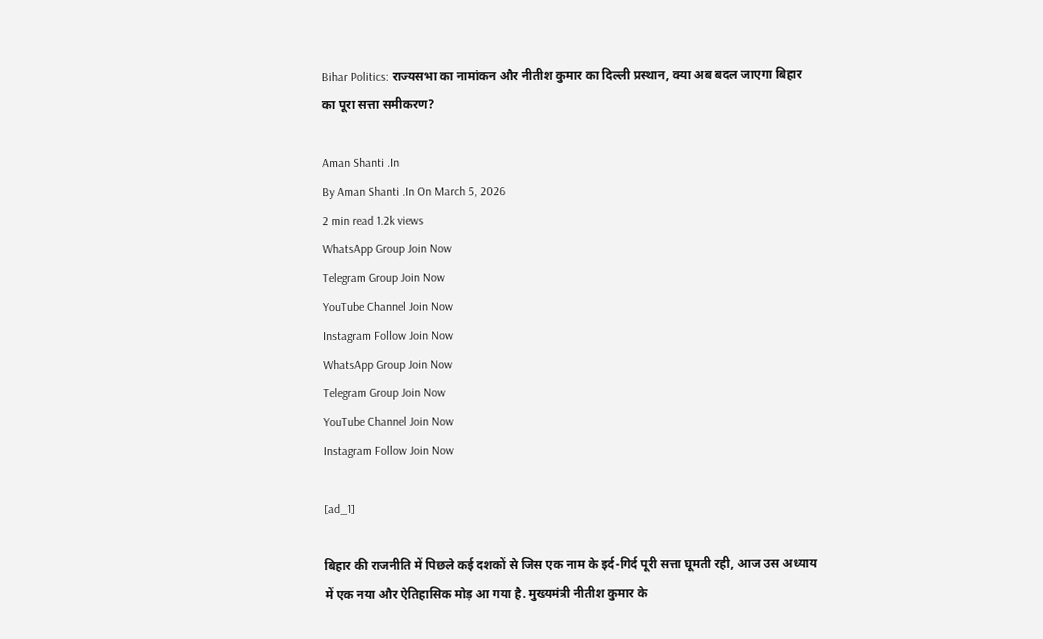Bihar Politics: राज्यसभा का नामांकन और नीतीश कुमार का दिल्ली प्रस्थान, क्या अब बदल जाएगा बिहार का पूरा सत्ता समीकरण?

Aman Shanti .In
By Aman Shanti .In On March 5, 2026
2 min read 1.2k views
WhatsApp Group Join Now
Telegram Group Join Now
YouTube Channel Join Now
Instagram Follow Join Now
WhatsApp Group Join Now
Telegram Group Join Now
YouTube Channel Join Now
Instagram Follow Join Now

[ad_1]

बिहार की राजनीति में पिछले कई दशकों से जिस एक नाम के इर्द-गिर्द पूरी सत्ता घूमती रही, आज उस अध्याय में एक नया और ऐतिहासिक मोड़ आ गया है. मुख्यमंत्री नीतीश कुमार के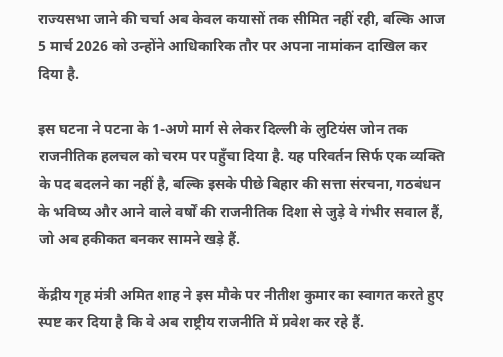राज्यसभा जाने की चर्चा अब केवल कयासों तक सीमित नहीं रही, बल्कि आज 5 मार्च 2026 को उन्होंने आधिकारिक तौर पर अपना नामांकन दाखिल कर दिया है.

इस घटना ने पटना के 1-अणे मार्ग से लेकर दिल्ली के लुटियंस जोन तक राजनीतिक हलचल को चरम पर पहुँचा दिया है. यह परिवर्तन सिर्फ एक व्यक्ति के पद बदलने का नहीं है, बल्कि इसके पीछे बिहार की सत्ता संरचना, गठबंधन के भविष्य और आने वाले वर्षों की राजनीतिक दिशा से जुड़े वे गंभीर सवाल हैं, जो अब हकीकत बनकर सामने खड़े हैं.

केंद्रीय गृह मंत्री अमित शाह ने इस मौके पर नीतीश कुमार का स्वागत करते हुए स्पष्ट कर दिया है कि वे अब राष्ट्रीय राजनीति में प्रवेश कर रहे हैं.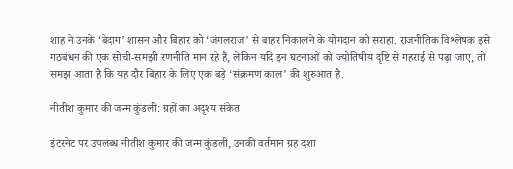शाह ने उनके ‘बेदाग’ शासन और बिहार को ‘जंगलराज’ से बाहर निकालने के योगदान को सराहा. राजनीतिक विश्लेषक इसे गठबंधन की एक सोची-समझी रणनीति मान रहे हैं, लेकिन यदि इन घटनाओं को ज्योतिषीय दृष्टि से गहराई से पढ़ा जाए, तो समझ आता है कि यह दौर बिहार के लिए एक बड़े ‘संक्रमण काल’ की शुरुआत है.

नीतीश कुमार की जन्म कुंडली: ग्रहों का अदृश्य संकेत

इंटरनेट पर उपलब्ध नीतीश कुमार की जन्म कुंडली, उनकी वर्तमान ग्रह दशा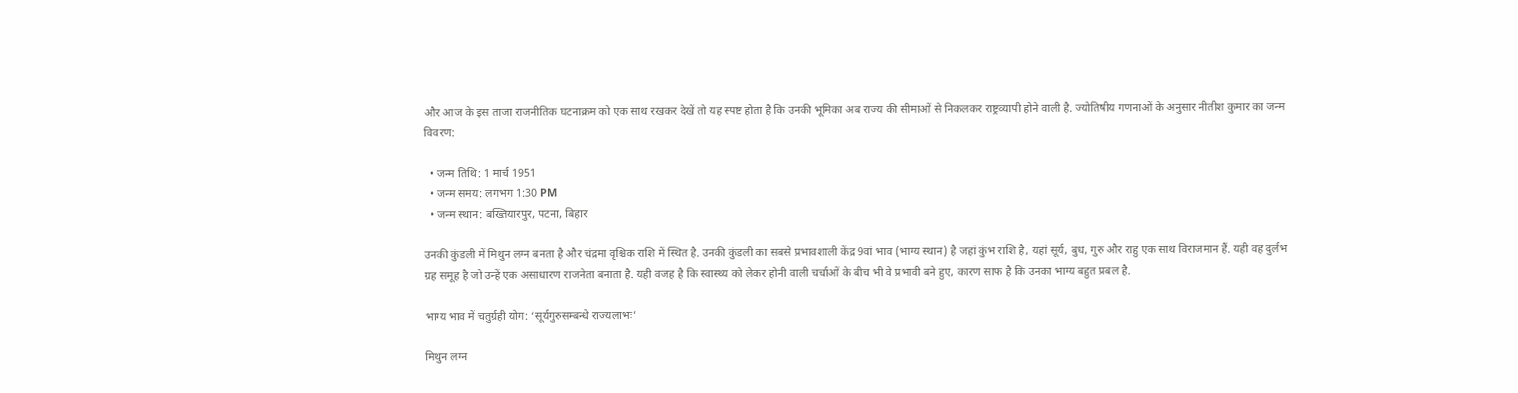और आज के इस ताजा राजनीतिक घटनाक्रम को एक साथ रखकर देखें तो यह स्पष्ट होता है कि उनकी भूमिका अब राज्य की सीमाओं से निकलकर राष्ट्रव्यापी होने वाली है. ज्योतिषीय गणनाओं के अनुसार नीतीश कुमार का जन्म विवरण:

  • जन्म तिथि: 1 मार्च 1951
  • जन्म समय: लगभग 1:30 PM
  • जन्म स्थान: बख्तियारपुर, पटना, बिहार

उनकी कुंडली में मिथुन लग्न बनता है और चंद्रमा वृश्चिक राशि में स्थित है. उनकी कुंडली का सबसे प्रभावशाली केंद्र 9वां भाव (भाग्य स्थान) है जहां कुंभ राशि है, यहां सूर्य, बुध, गुरु और राहु एक साथ विराजमान हैं. यही वह दुर्लभ ग्रह समूह है जो उन्हें एक असाधारण राजनेता बनाता है. यही वजह है कि स्वास्थ्य को लेकर होनी वाली चर्चाओं के बीच भी वे प्रभावी बने हुए, कारण साफ है कि उनका भाग्य बहुत प्रबल है.

भाग्य भाव में चतुर्ग्रही योग: ‘सूर्यगुरुसम्बन्धे राज्यलाभः’

मिथुन लग्न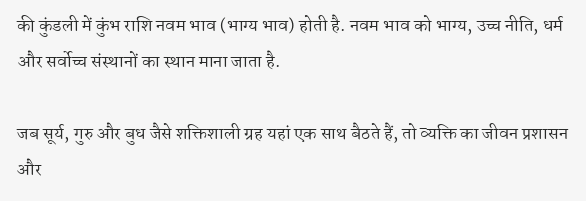की कुंडली में कुंभ राशि नवम भाव (भाग्य भाव) होती है. नवम भाव को भाग्य, उच्च नीति, धर्म और सर्वोच्च संस्थानों का स्थान माना जाता है.

जब सूर्य, गुरु और बुध जैसे शक्तिशाली ग्रह यहां एक साथ बैठते हैं, तो व्यक्ति का जीवन प्रशासन और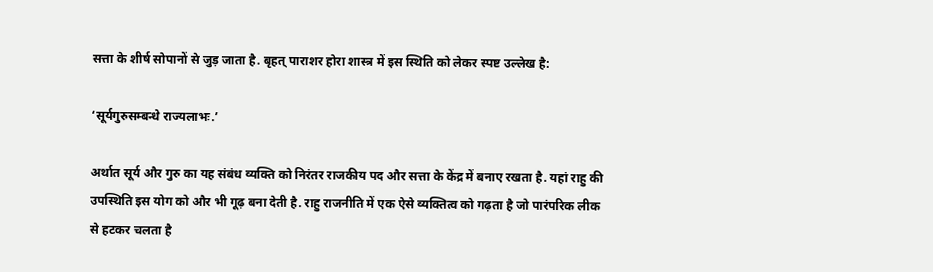सत्ता के शीर्ष सोपानों से जुड़ जाता है. बृहत् पाराशर होरा शास्त्र में इस स्थिति को लेकर स्पष्ट उल्लेख है:

‘सूर्यगुरुसम्बन्धे राज्यलाभः.’

अर्थात सूर्य और गुरु का यह संबंध व्यक्ति को निरंतर राजकीय पद और सत्ता के केंद्र में बनाए रखता है. यहां राहु की उपस्थिति इस योग को और भी गूढ़ बना देती है. राहु राजनीति में एक ऐसे व्यक्तित्व को गढ़ता है जो पारंपरिक लीक से हटकर चलता है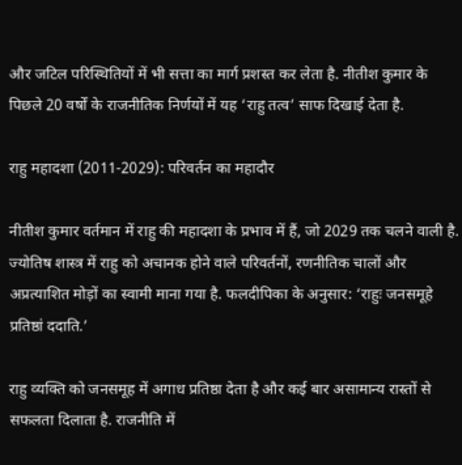और जटिल परिस्थितियों में भी सत्ता का मार्ग प्रशस्त कर लेता है. नीतीश कुमार के पिछले 20 वर्षों के राजनीतिक निर्णयों में यह ‘राहु तत्व’ साफ दिखाई देता है.

राहु महादशा (2011-2029): परिवर्तन का महादौर

नीतीश कुमार वर्तमान में राहु की महादशा के प्रभाव में हैं, जो 2029 तक चलने वाली है. ज्योतिष शास्त्र में राहु को अचानक होने वाले परिवर्तनों, रणनीतिक चालों और अप्रत्याशित मोड़ों का स्वामी माना गया है. फलदीपिका के अनुसार: ‘राहुः जनसमूहे प्रतिष्ठां ददाति.’

राहु व्यक्ति को जनसमूह में अगाध प्रतिष्ठा देता है और कई बार असामान्य रास्तों से सफलता दिलाता है. राजनीति में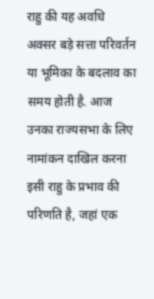राहु की यह अवधि अक्सर बड़े सत्ता परिवर्तन या भूमिका के बदलाव का समय होती है. आज उनका राज्यसभा के लिए नामांकन दाखिल करना इसी राहु के प्रभाव की परिणति है, जहां एक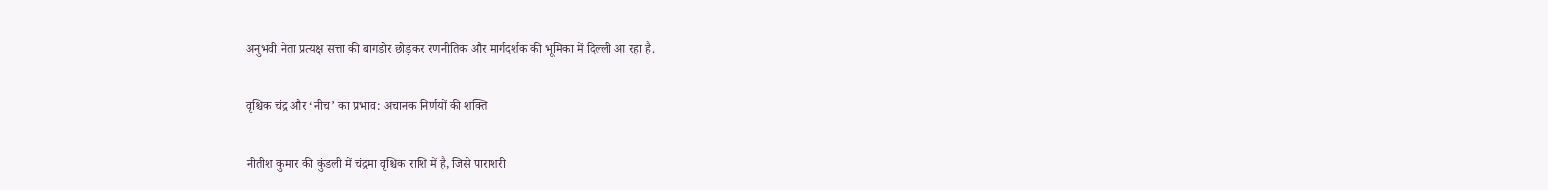अनुभवी नेता प्रत्यक्ष सत्ता की बागडोर छोड़कर रणनीतिक और मार्गदर्शक की भूमिका में दिल्ली आ रहा है.

वृश्चिक चंद्र और ‘नीच’ का प्रभाव: अचानक निर्णयों की शक्ति

नीतीश कुमार की कुंडली में चंद्रमा वृश्चिक राशि में है, जिसे पाराशरी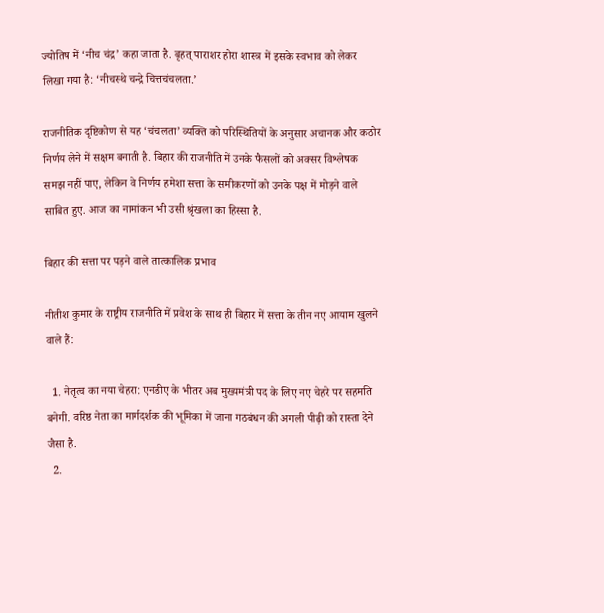ज्योतिष में ‘नीच चंद्र’ कहा जाता है. बृहत् पाराशर होरा शास्त्र में इसके स्वभाव को लेकर लिखा गया है: ‘नीचस्थे चन्द्रे चित्तचंचलता.’

राजनीतिक दृष्टिकोण से यह ‘चंचलता’ व्यक्ति को परिस्थितियों के अनुसार अचानक और कठोर निर्णय लेने में सक्षम बनाती है. बिहार की राजनीति में उनके फैसलों को अक्सर विश्लेषक समझ नहीं पाए, लेकिन वे निर्णय हमेशा सत्ता के समीकरणों को उनके पक्ष में मोड़ने वाले साबित हुए. आज का नामांकन भी उसी श्रृंखला का हिस्सा है.

बिहार की सत्ता पर पड़ने वाले तात्कालिक प्रभाव

नीतीश कुमार के राष्ट्रीय राजनीति में प्रवेश के साथ ही बिहार में सत्ता के तीन नए आयाम खुलने वाले हैं:

  1. नेतृत्व का नया चेहरा: एनडीए के भीतर अब मुख्यमंत्री पद के लिए नए चेहरे पर सहमति बनेगी. वरिष्ठ नेता का मार्गदर्शक की भूमिका में जाना गठबंधन की अगली पीढ़ी को रास्ता देने जैसा है.
  2.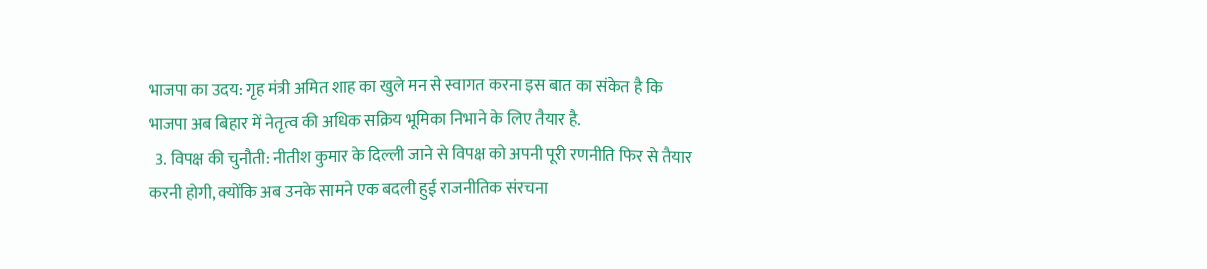भाजपा का उदय: गृह मंत्री अमित शाह का खुले मन से स्वागत करना इस बात का संकेत है कि भाजपा अब बिहार में नेतृत्व की अधिक सक्रिय भूमिका निभाने के लिए तैयार है.
  3. विपक्ष की चुनौती: नीतीश कुमार के दिल्ली जाने से विपक्ष को अपनी पूरी रणनीति फिर से तैयार करनी होगी, क्योंकि अब उनके सामने एक बदली हुई राजनीतिक संरचना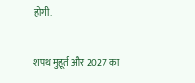होगी.

शपथ मुहूर्त और 2027 का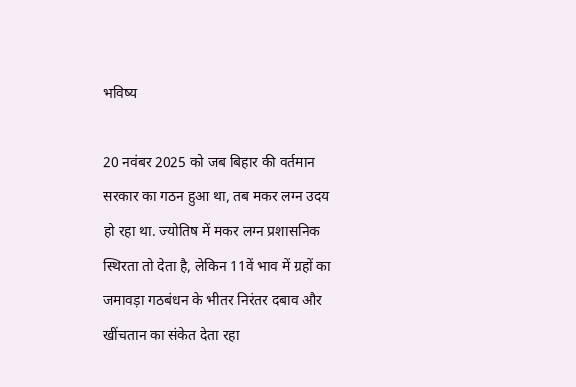भविष्य

20 नवंबर 2025 को जब बिहार की वर्तमान सरकार का गठन हुआ था, तब मकर लग्न उदय हो रहा था. ज्योतिष में मकर लग्न प्रशासनिक स्थिरता तो देता है, लेकिन 11वें भाव में ग्रहों का जमावड़ा गठबंधन के भीतर निरंतर दबाव और खींचतान का संकेत देता रहा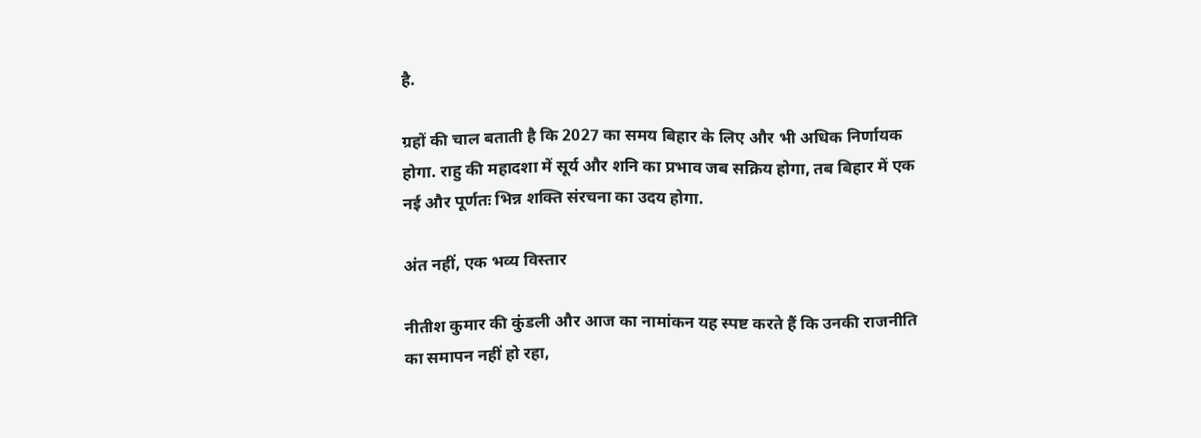है.

ग्रहों की चाल बताती है कि 2027 का समय बिहार के लिए और भी अधिक निर्णायक होगा. राहु की महादशा में सूर्य और शनि का प्रभाव जब सक्रिय होगा, तब बिहार में एक नई और पूर्णतः भिन्न शक्ति संरचना का उदय होगा.

अंत नहीं, एक भव्य विस्तार

नीतीश कुमार की कुंडली और आज का नामांकन यह स्पष्ट करते हैं कि उनकी राजनीति का समापन नहीं हो रहा,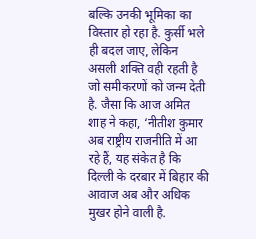बल्कि उनकी भूमिका का विस्तार हो रहा है. कुर्सी भले ही बदल जाए, लेकिन असली शक्ति वही रहती है जो समीकरणों को जन्म देती है. जैसा कि आज अमित शाह ने कहा, ‘नीतीश कुमार अब राष्ट्रीय राजनीति में आ रहे हैं, यह संकेत है कि दिल्ली के दरबार में बिहार की आवाज अब और अधिक मुखर होने वाली है.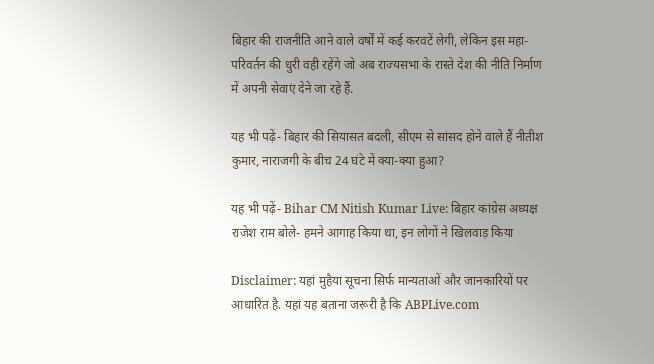बिहार की राजनीति आने वाले वर्षों में कई करवटें लेगी, लेकिन इस महा-परिवर्तन की धुरी वही रहेंगे जो अब राज्यसभा के रास्ते देश की नीति निर्माण में अपनी सेवाएं देने जा रहे हैं.

यह भी पढ़ें- बिहार की सियासत बदली, सीएम से सांसद होने वाले हैं नीतीश कुमार, नाराजगी के बीच 24 घंटे में क्या-क्या हुआ?

यह भी पढ़ें- Bihar CM Nitish Kumar Live: बिहार कांग्रेस अध्यक्ष राजेश राम बोले- हमने आगाह किया था, इन लोगों ने खिलवाड़ किया

Disclaimer: यहां मुहैया सूचना सिर्फ मान्यताओं और जानकारियों पर आधारित है. यहां यह बताना जरूरी है कि ABPLive.com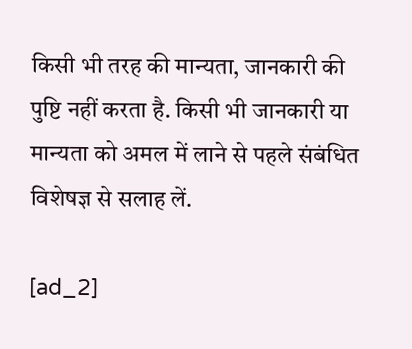किसी भी तरह की मान्यता, जानकारी की पुष्टि नहीं करता है. किसी भी जानकारी या मान्यता को अमल में लाने से पहले संबंधित विशेषज्ञ से सलाह लें.

[ad_2]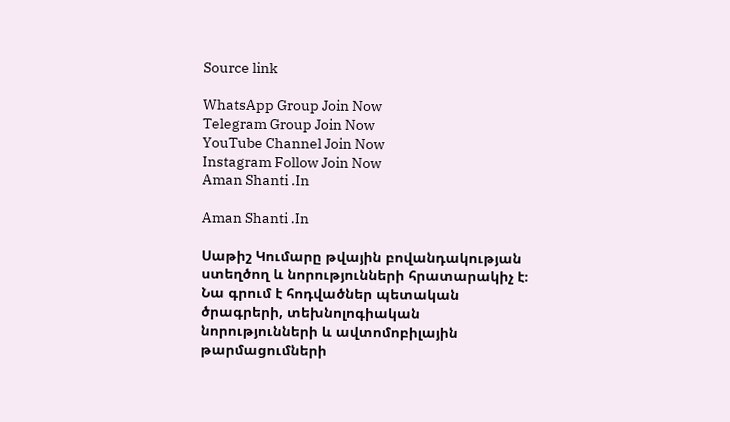Source link

WhatsApp Group Join Now
Telegram Group Join Now
YouTube Channel Join Now
Instagram Follow Join Now
Aman Shanti .In

Aman Shanti .In

Սաթիշ Կումարը թվային բովանդակության ստեղծող և նորությունների հրատարակիչ է։ Նա գրում է հոդվածներ պետական ծրագրերի, տեխնոլոգիական նորությունների և ավտոմոբիլային թարմացումների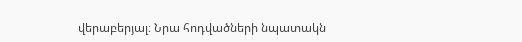վերաբերյալ։ Նրա հոդվածների նպատակն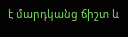է մարդկանց ճիշտ և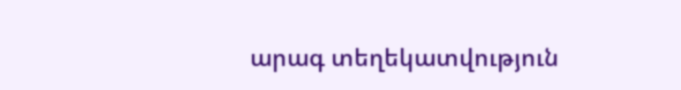արագ տեղեկատվություն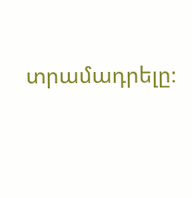տրամադրելը։